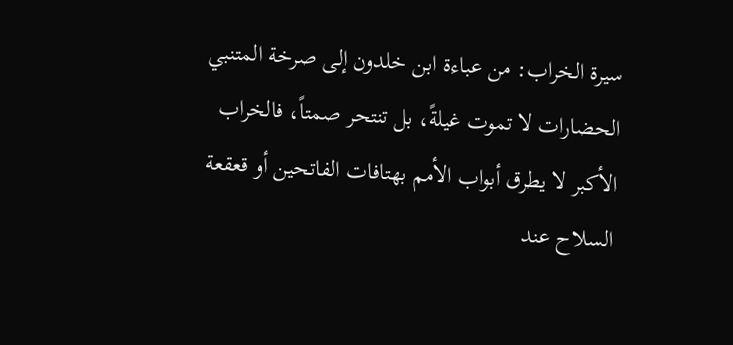سيرة الخراب: من عباءة ابن خلدون إلى صرخة المتنبي
الحضارات لا تموت غيلةً، بل تنتحر صمتاً، فالخراب الأكبر لا يطرق أبواب الأمم بهتافات الفاتحين أو قعقعة السلاح عند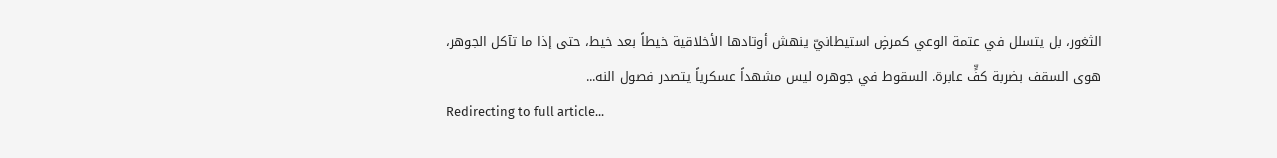الثغور، بل يتسلل في عتمة الوعي كمرضٍ استيطانيّ ينهش أوتادها الأخلاقية خيطاً بعد خيط، حتى إذا ما تآكل الجوهر، هوى السقف بضربة كفٍّ عابرة. السقوط في جوهره ليس مشهداً عسكرياً يتصدر فصول النه...
Redirecting to full article...